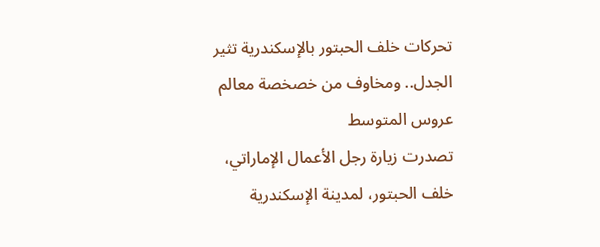تحركات خلف الحبتور بالإسكندرية تثير الجدل.. ومخاوف من خصخصة معالم عروس المتوسط
تصدرت زيارة رجل الأعمال الإماراتي، خلف الحبتور، لمدينة الإسكندرية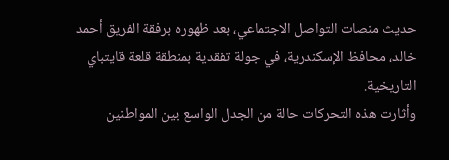حديث منصات التواصل الاجتماعي، بعد ظهوره برفقة الفريق أحمد خالد، محافظ الإسكندرية، في جولة تفقدية بمنطقة قلعة قايتباي التاريخية.
وأثارت هذه التحركات حالة من الجدل الواسع بين المواطنين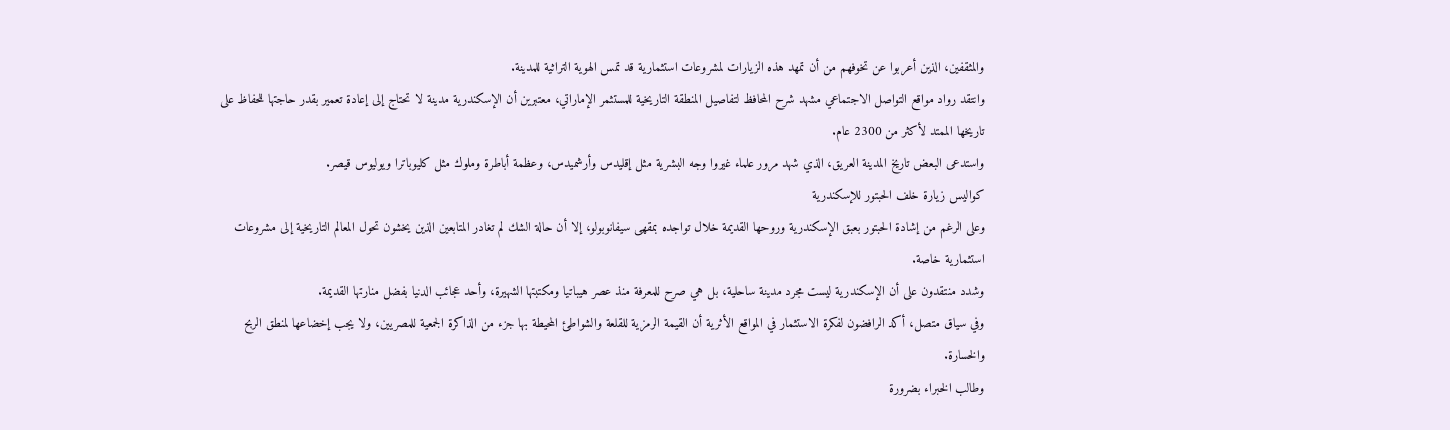والمثقفين، الذين أعربوا عن تخوفهم من أن تمهد هذه الزيارات لمشروعات استثمارية قد تمس الهوية التراثية للمدينة.
وانتقد رواد مواقع التواصل الاجتماعي مشهد شرح المحافظ لتفاصيل المنطقة التاريخية للمستثمر الإماراتي، معتبرين أن الإسكندرية مدينة لا تحتاج إلى إعادة تعمير بقدر حاجتها للحفاظ على تاريخها الممتد لأكثر من 2300 عام.
واستدعى البعض تاريخ المدينة العريق، الذي شهد مرور علماء غيروا وجه البشرية مثل إقليدس وأرشميدس، وعظمة أباطرة وملوك مثل كليوباترا ويوليوس قيصر.
كواليس زيارة خلف الحبتور للإسكندرية
وعلى الرغم من إشادة الحبتور بعبق الإسكندرية وروحها القديمة خلال تواجده بمقهى سيفانوبولو، إلا أن حالة الشك لم تغادر المتابعين الذين يخشون تحول المعالم التاريخية إلى مشروعات استثمارية خاصة.
وشدد منتقدون على أن الإسكندرية ليست مجرد مدينة ساحلية، بل هي صرح للمعرفة منذ عصر هيباتيا ومكتبتها الشهيرة، وأحد عجائب الدنيا بفضل منارتها القديمة.
وفي سياق متصل، أكد الرافضون لفكرة الاستثمار في المواقع الأثرية أن القيمة الرمزية للقلعة والشواطئ المحيطة بها جزء من الذاكرة الجمعية للمصريين، ولا يجب إخضاعها لمنطق الربح والخسارة.
وطالب الخبراء بضرورة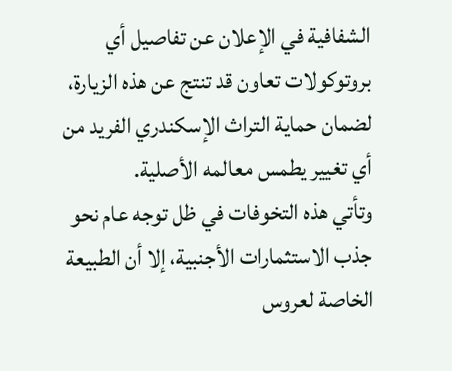الشفافية في الإعلان عن تفاصيل أي بروتوكولات تعاون قد تنتج عن هذه الزيارة، لضمان حماية التراث الإسكندري الفريد من أي تغيير يطمس معالمه الأصلية.
وتأتي هذه التخوفات في ظل توجه عام نحو جذب الاستثمارات الأجنبية، إلا أن الطبيعة الخاصة لعروس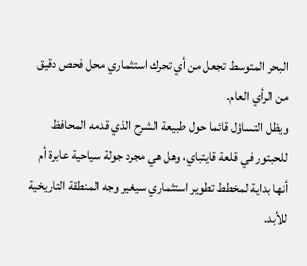البحر المتوسط تجعل من أي تحرك استثماري محل فحص دقيق من الرأي العام.
ويظل التساؤل قائما حول طبيعة الشرح الذي قدمه المحافظ للحبتور في قلعة قايتباي، وهل هي مجرد جولة سياحية عابرة أم أنها بداية لمخطط تطوير استثماري سيغير وجه المنطقة التاريخية للأبد.